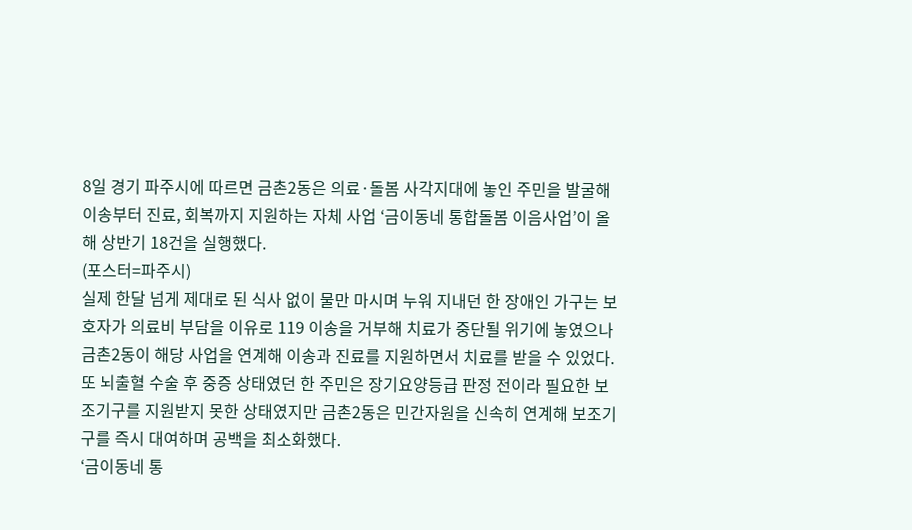8일 경기 파주시에 따르면 금촌2동은 의료·돌봄 사각지대에 놓인 주민을 발굴해 이송부터 진료, 회복까지 지원하는 자체 사업 ‘금이동네 통합돌봄 이음사업’이 올해 상반기 18건을 실행했다.
(포스터=파주시)
실제 한달 넘게 제대로 된 식사 없이 물만 마시며 누워 지내던 한 장애인 가구는 보호자가 의료비 부담을 이유로 119 이송을 거부해 치료가 중단될 위기에 놓였으나 금촌2동이 해당 사업을 연계해 이송과 진료를 지원하면서 치료를 받을 수 있었다.
또 뇌출혈 수술 후 중증 상태였던 한 주민은 장기요양등급 판정 전이라 필요한 보조기구를 지원받지 못한 상태였지만 금촌2동은 민간자원을 신속히 연계해 보조기구를 즉시 대여하며 공백을 최소화했다.
‘금이동네 통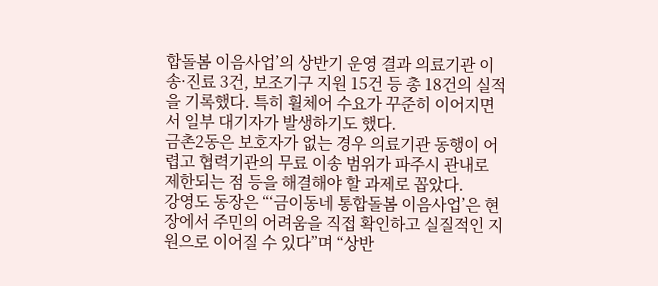합돌봄 이음사업’의 상반기 운영 결과 의료기관 이송·진료 3건, 보조기구 지원 15건 등 총 18건의 실적을 기록했다. 특히 휠체어 수요가 꾸준히 이어지면서 일부 대기자가 발생하기도 했다.
금촌2동은 보호자가 없는 경우 의료기관 동행이 어렵고 협력기관의 무료 이송 범위가 파주시 관내로 제한되는 점 등을 해결해야 할 과제로 꼽았다.
강영도 동장은 “‘금이동네 통합돌봄 이음사업’은 현장에서 주민의 어려움을 직접 확인하고 실질적인 지원으로 이어질 수 있다”며 “상반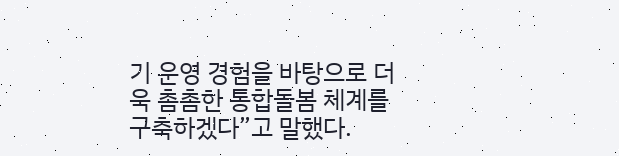기 운영 경험을 바탕으로 더욱 촘촘한 통합돌봄 체계를 구축하겠다”고 말했다.